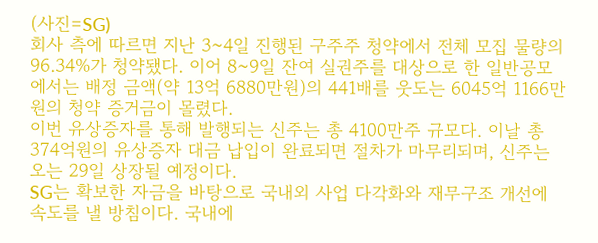(사진=SG)
회사 측에 따르면 지난 3~4일 진행된 구주주 청약에서 전체 모집 물량의 96.34%가 청약됐다. 이어 8~9일 잔여 실권주를 대상으로 한 일반공모에서는 배정 금액(약 13억 6880만원)의 441배를 웃도는 6045억 1166만원의 청약 증거금이 몰렸다.
이번 유상증자를 통해 발행되는 신주는 총 4100만주 규모다. 이날 총 374억원의 유상증자 대금 납입이 완료되면 절차가 마무리되며, 신주는 오는 29일 상장될 예정이다.
SG는 확보한 자금을 바탕으로 국내외 사업 다각화와 재무구조 개선에 속도를 낼 방침이다. 국내에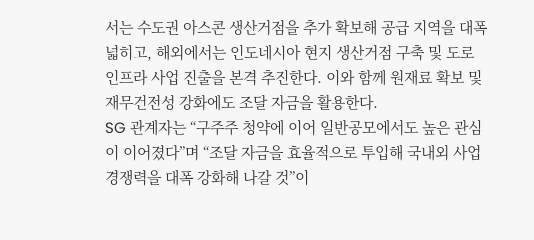서는 수도권 아스콘 생산거점을 추가 확보해 공급 지역을 대폭 넓히고, 해외에서는 인도네시아 현지 생산거점 구축 및 도로 인프라 사업 진출을 본격 추진한다. 이와 함께 원재료 확보 및 재무건전성 강화에도 조달 자금을 활용한다.
SG 관계자는 “구주주 청약에 이어 일반공모에서도 높은 관심이 이어졌다”며 “조달 자금을 효율적으로 투입해 국내외 사업 경쟁력을 대폭 강화해 나갈 것”이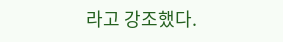라고 강조했다.